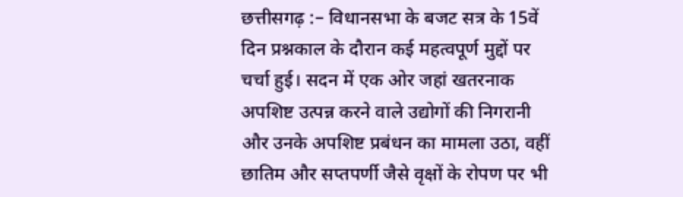छत्तीसगढ़ :– विधानसभा के बजट सत्र के 15वें दिन प्रश्नकाल के दौरान कई महत्वपूर्ण मुद्दों पर चर्चा हुई। सदन में एक ओर जहां खतरनाक अपशिष्ट उत्पन्न करने वाले उद्योगों की निगरानी और उनके अपशिष्ट प्रबंधन का मामला उठा, वहीं छातिम और सप्तपर्णी जैसे वृक्षों के रोपण पर भी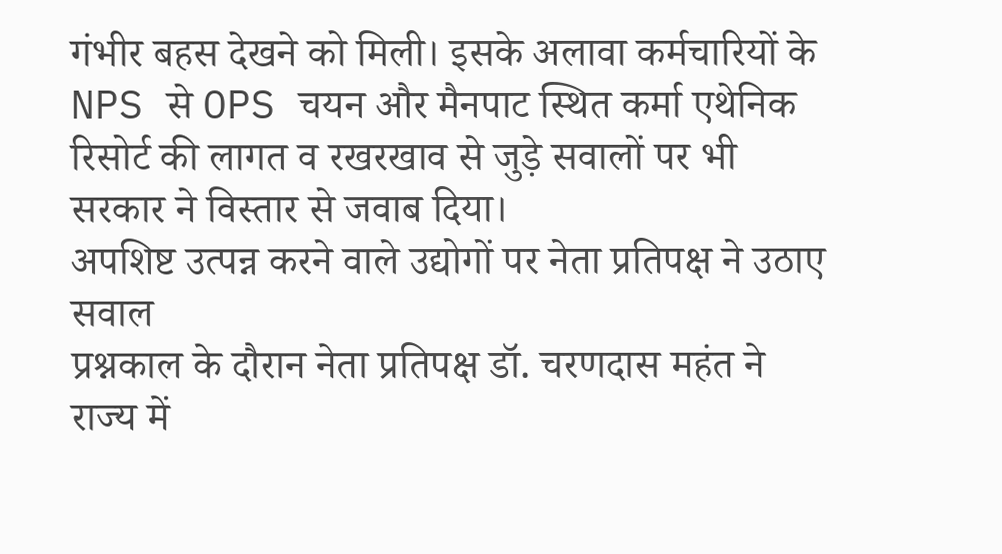गंभीर बहस देखने को मिली। इसके अलावा कर्मचारियों के NPS से OPS चयन और मैनपाट स्थित कर्मा एथेनिक रिसोर्ट की लागत व रखरखाव से जुड़े सवालों पर भी सरकार ने विस्तार से जवाब दिया।
अपशिष्ट उत्पन्न करने वाले उद्योगों पर नेता प्रतिपक्ष ने उठाए सवाल
प्रश्नकाल के दौरान नेता प्रतिपक्ष डॉ. चरणदास महंत ने राज्य में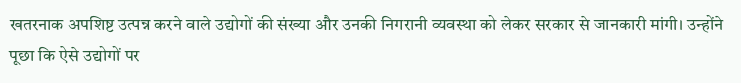खतरनाक अपशिष्ट उत्पन्न करने वाले उद्योगों की संख्या और उनकी निगरानी व्यवस्था को लेकर सरकार से जानकारी मांगी। उन्होंने पूछा कि ऐसे उद्योगों पर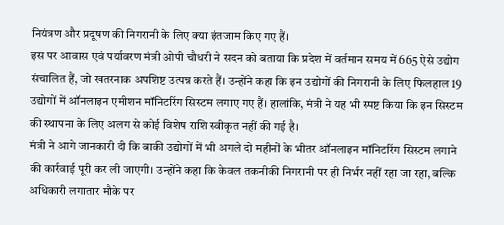नियंत्रण और प्रदूषण की निगरानी के लिए क्या इंतजाम किए गए हैं।
इस पर आवास एवं पर्यावरण मंत्री ओपी चौधरी ने सदन को बताया कि प्रदेश में वर्तमान समय में 665 ऐसे उद्योग संचालित हैं, जो खतरनाक अपशिष्ट उत्पन्न करते हैं। उन्होंने कहा कि इन उद्योगों की निगरानी के लिए फिलहाल 19 उद्योगों में ऑनलाइन एमीशन मॉनिटरिंग सिस्टम लगाए गए हैं। हालांकि, मंत्री ने यह भी स्पष्ट किया कि इन सिस्टम की स्थापना के लिए अलग से कोई विशेष राशि स्वीकृत नहीं की गई है।
मंत्री ने आगे जानकारी दी कि बाकी उद्योगों में भी अगले दो महीनों के भीतर ऑनलाइन मॉनिटरिंग सिस्टम लगाने की कार्रवाई पूरी कर ली जाएगी। उन्होंने कहा कि केवल तकनीकी निगरानी पर ही निर्भर नहीं रहा जा रहा, बल्कि अधिकारी लगातार मौके पर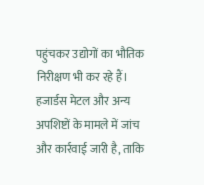पहुंचकर उद्योगों का भौतिक निरीक्षण भी कर रहे हैं। हजार्डस मेटल और अन्य अपशिष्टों के मामले में जांच और कार्रवाई जारी है, ताकि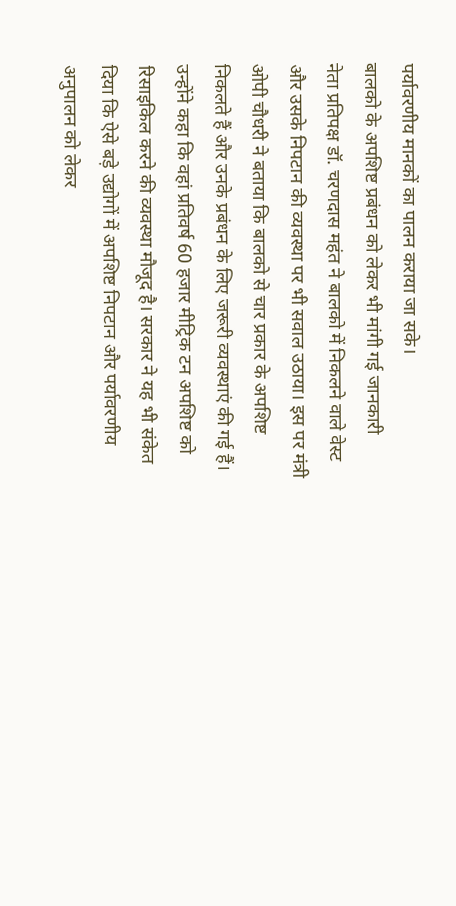पर्यावरणीय मानकों का पालन कराया जा सके।
बालको के अपशिष्ट प्रबंधन को लेकर भी मांगी गई जानकारी
नेता प्रतिपक्ष डॉ. चरणदास महंत ने बालको में निकलने वाले वेस्ट और उसके निपटान की व्यवस्था पर भी सवाल उठाया। इस पर मंत्री ओपी चौधरी ने बताया कि बालको से चार प्रकार के अपशिष्ट निकलते हैं और उनके प्रबंधन के लिए जरूरी व्यवस्थाएं की गई हैं।
उन्होंने कहा कि वहां प्रतिवर्ष 60 हजार मीट्रिक टन अपशिष्ट को रिसाइकिल करने की व्यवस्था मौजूद है। सरकार ने यह भी संकेत दिया कि ऐसे बड़े उद्योगों में अपशिष्ट निपटान और पर्यावरणीय अनुपालन को लेकर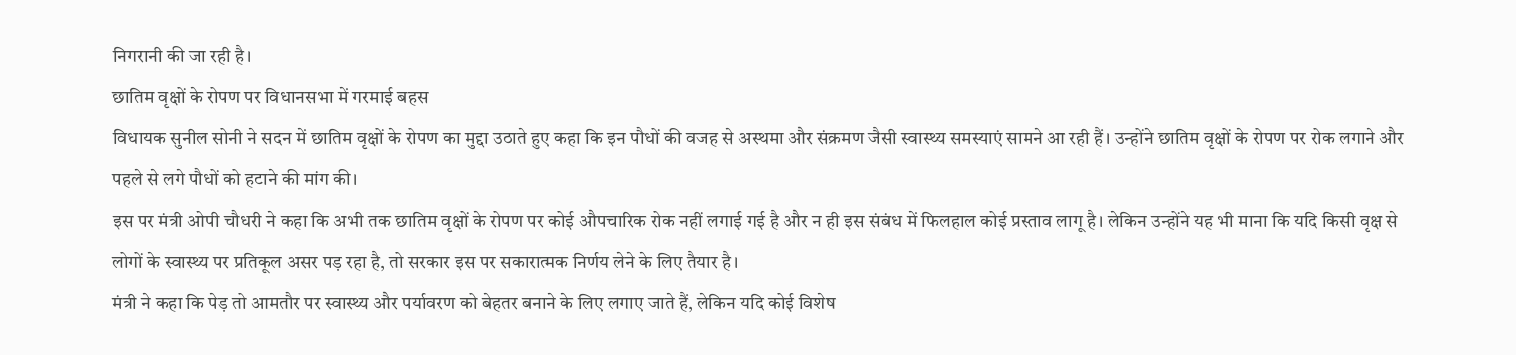निगरानी की जा रही है।
छातिम वृक्षों के रोपण पर विधानसभा में गरमाई बहस
विधायक सुनील सोनी ने सदन में छातिम वृक्षों के रोपण का मुद्दा उठाते हुए कहा कि इन पौधों की वजह से अस्थमा और संक्रमण जैसी स्वास्थ्य समस्याएं सामने आ रही हैं। उन्होंने छातिम वृक्षों के रोपण पर रोक लगाने और पहले से लगे पौधों को हटाने की मांग की।
इस पर मंत्री ओपी चौधरी ने कहा कि अभी तक छातिम वृक्षों के रोपण पर कोई औपचारिक रोक नहीं लगाई गई है और न ही इस संबंध में फिलहाल कोई प्रस्ताव लागू है। लेकिन उन्होंने यह भी माना कि यदि किसी वृक्ष से लोगों के स्वास्थ्य पर प्रतिकूल असर पड़ रहा है, तो सरकार इस पर सकारात्मक निर्णय लेने के लिए तैयार है।
मंत्री ने कहा कि पेड़ तो आमतौर पर स्वास्थ्य और पर्यावरण को बेहतर बनाने के लिए लगाए जाते हैं, लेकिन यदि कोई विशेष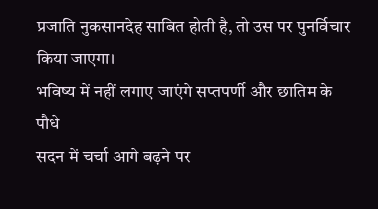प्रजाति नुकसानदेह साबित होती है, तो उस पर पुनर्विचार किया जाएगा।
भविष्य में नहीं लगाए जाएंगे सप्तपर्णी और छातिम के पौधे
सदन में चर्चा आगे बढ़ने पर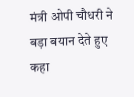मंत्री ओपी चौधरी ने बड़ा बयान देते हुए कहा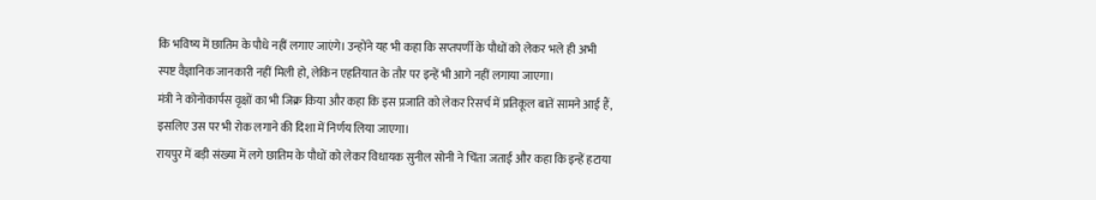कि भविष्य में छातिम के पौधे नहीं लगाए जाएंगे। उन्होंने यह भी कहा कि सप्तपर्णी के पौधों को लेकर भले ही अभी स्पष्ट वैज्ञानिक जानकारी नहीं मिली हो, लेकिन एहतियात के तौर पर इन्हें भी आगे नहीं लगाया जाएगा।
मंत्री ने कोनोकार्पस वृक्षों का भी जिक्र किया और कहा कि इस प्रजाति को लेकर रिसर्च में प्रतिकूल बातें सामने आई हैं, इसलिए उस पर भी रोक लगाने की दिशा में निर्णय लिया जाएगा।
रायपुर में बड़ी संख्या में लगे छातिम के पौधों को लेकर विधायक सुनील सोनी ने चिंता जताई और कहा कि इन्हें हटाया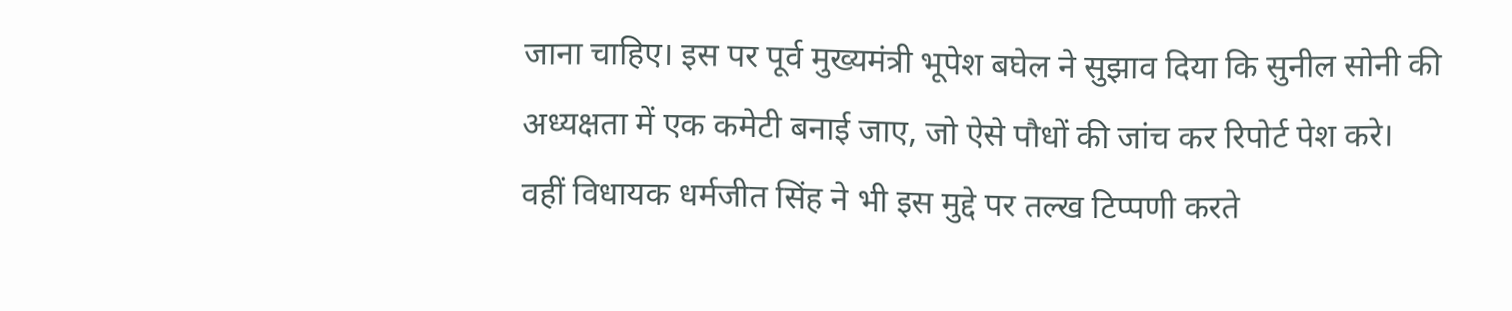जाना चाहिए। इस पर पूर्व मुख्यमंत्री भूपेश बघेल ने सुझाव दिया कि सुनील सोनी की अध्यक्षता में एक कमेटी बनाई जाए, जो ऐसे पौधों की जांच कर रिपोर्ट पेश करे।
वहीं विधायक धर्मजीत सिंह ने भी इस मुद्दे पर तल्ख टिप्पणी करते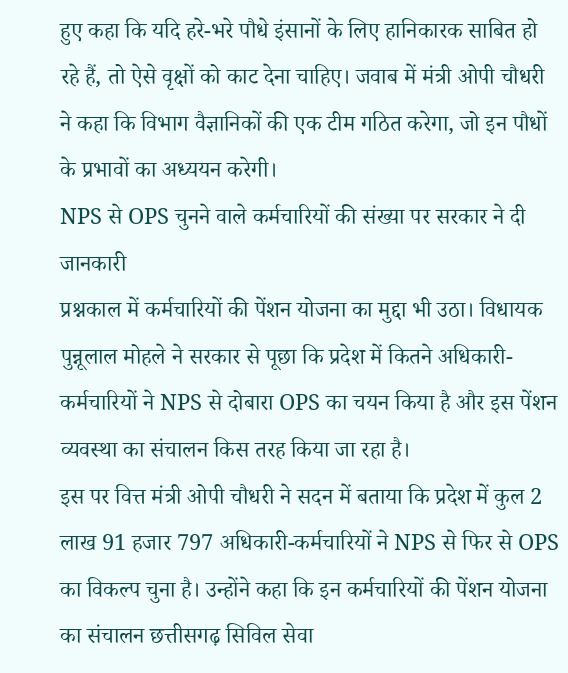हुए कहा कि यदि हरे-भरे पौधे इंसानों के लिए हानिकारक साबित हो रहे हैं, तो ऐसे वृक्षों को काट देना चाहिए। जवाब में मंत्री ओपी चौधरी ने कहा कि विभाग वैज्ञानिकों की एक टीम गठित करेगा, जो इन पौधों के प्रभावों का अध्ययन करेगी।
NPS से OPS चुनने वाले कर्मचारियों की संख्या पर सरकार ने दी जानकारी
प्रश्नकाल में कर्मचारियों की पेंशन योजना का मुद्दा भी उठा। विधायक पुन्नूलाल मोहले ने सरकार से पूछा कि प्रदेश में कितने अधिकारी-कर्मचारियों ने NPS से दोबारा OPS का चयन किया है और इस पेंशन व्यवस्था का संचालन किस तरह किया जा रहा है।
इस पर वित्त मंत्री ओपी चौधरी ने सदन में बताया कि प्रदेश में कुल 2 लाख 91 हजार 797 अधिकारी-कर्मचारियों ने NPS से फिर से OPS का विकल्प चुना है। उन्होंने कहा कि इन कर्मचारियों की पेंशन योजना का संचालन छत्तीसगढ़ सिविल सेवा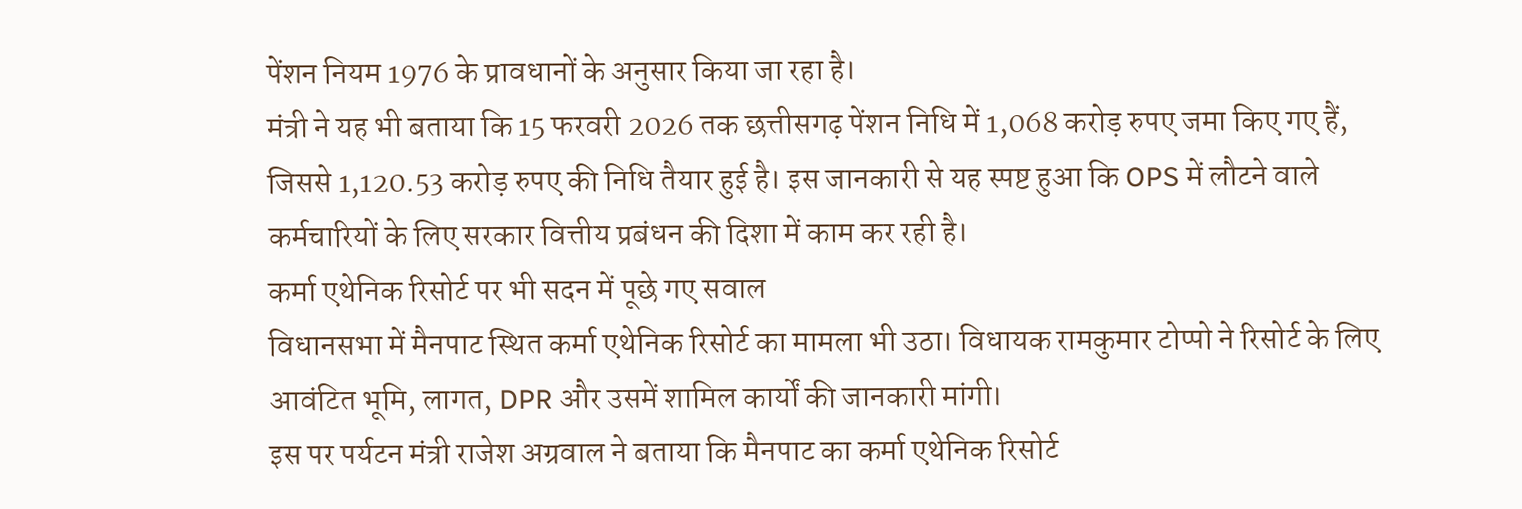पेंशन नियम 1976 के प्रावधानों के अनुसार किया जा रहा है।
मंत्री ने यह भी बताया कि 15 फरवरी 2026 तक छत्तीसगढ़ पेंशन निधि में 1,068 करोड़ रुपए जमा किए गए हैं, जिससे 1,120.53 करोड़ रुपए की निधि तैयार हुई है। इस जानकारी से यह स्पष्ट हुआ कि OPS में लौटने वाले कर्मचारियों के लिए सरकार वित्तीय प्रबंधन की दिशा में काम कर रही है।
कर्मा एथेनिक रिसोर्ट पर भी सदन में पूछे गए सवाल
विधानसभा में मैनपाट स्थित कर्मा एथेनिक रिसोर्ट का मामला भी उठा। विधायक रामकुमार टोप्पो ने रिसोर्ट के लिए आवंटित भूमि, लागत, DPR और उसमें शामिल कार्यों की जानकारी मांगी।
इस पर पर्यटन मंत्री राजेश अग्रवाल ने बताया कि मैनपाट का कर्मा एथेनिक रिसोर्ट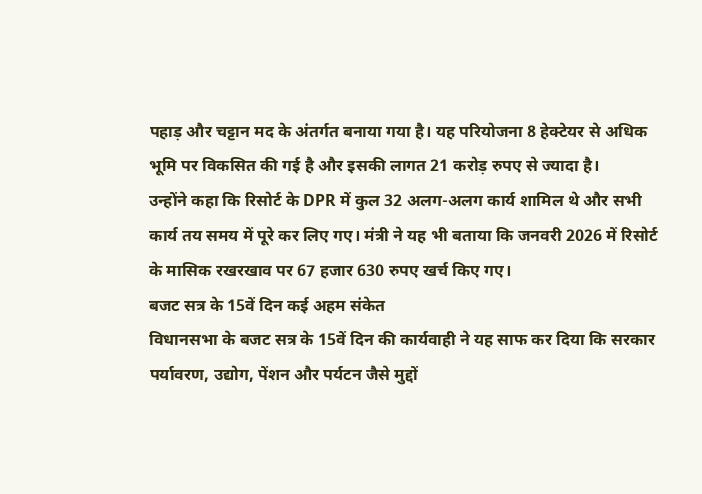पहाड़ और चट्टान मद के अंतर्गत बनाया गया है। यह परियोजना 8 हेक्टेयर से अधिक भूमि पर विकसित की गई है और इसकी लागत 21 करोड़ रुपए से ज्यादा है।
उन्होंने कहा कि रिसोर्ट के DPR में कुल 32 अलग-अलग कार्य शामिल थे और सभी कार्य तय समय में पूरे कर लिए गए। मंत्री ने यह भी बताया कि जनवरी 2026 में रिसोर्ट के मासिक रखरखाव पर 67 हजार 630 रुपए खर्च किए गए।
बजट सत्र के 15वें दिन कई अहम संकेत
विधानसभा के बजट सत्र के 15वें दिन की कार्यवाही ने यह साफ कर दिया कि सरकार पर्यावरण, उद्योग, पेंशन और पर्यटन जैसे मुद्दों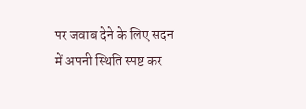पर जवाब देने के लिए सदन में अपनी स्थिति स्पष्ट कर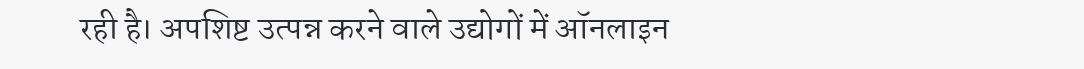रही है। अपशिष्ट उत्पन्न करने वाले उद्योगों में ऑनलाइन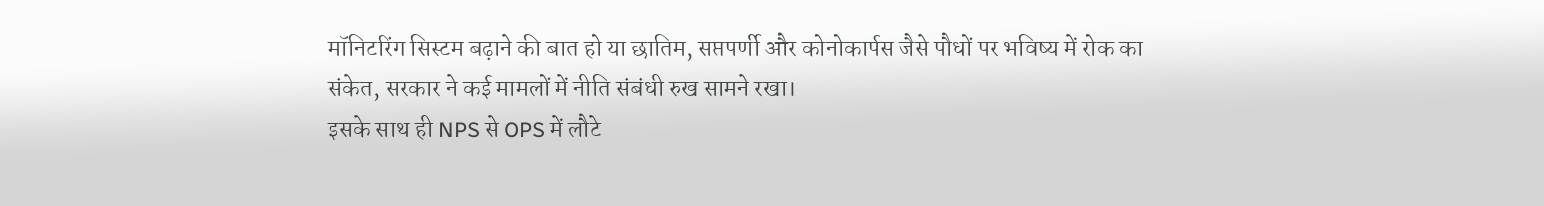मॉनिटरिंग सिस्टम बढ़ाने की बात हो या छातिम, सप्तपर्णी और कोनोकार्पस जैसे पौधों पर भविष्य में रोक का संकेत, सरकार ने कई मामलों में नीति संबंधी रुख सामने रखा।
इसके साथ ही NPS से OPS में लौटे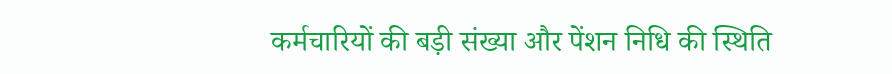कर्मचारियों की बड़ी संख्या और पेंशन निधि की स्थिति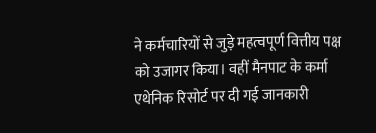ने कर्मचारियों से जुड़े महत्वपूर्ण वित्तीय पक्ष को उजागर किया। वहीं मैनपाट के कर्मा एथेनिक रिसोर्ट पर दी गई जानकारी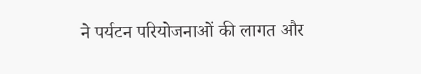ने पर्यटन परियोजनाओं की लागत और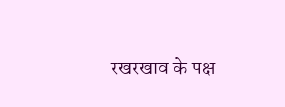रखरखाव के पक्ष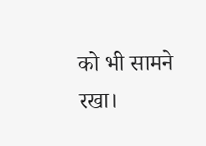को भी सामने रखा।